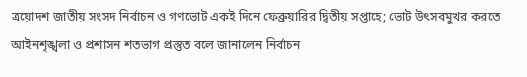ত্রয়োদশ জাতীয় সংসদ নির্বাচন ও গণভোট একই দিনে ফেব্রুয়ারির দ্বিতীয় সপ্তাহে; ভোট উৎসবমুখর করতে আইনশৃঙ্খলা ও প্রশাসন শতভাগ প্রস্তুত বলে জানালেন নির্বাচন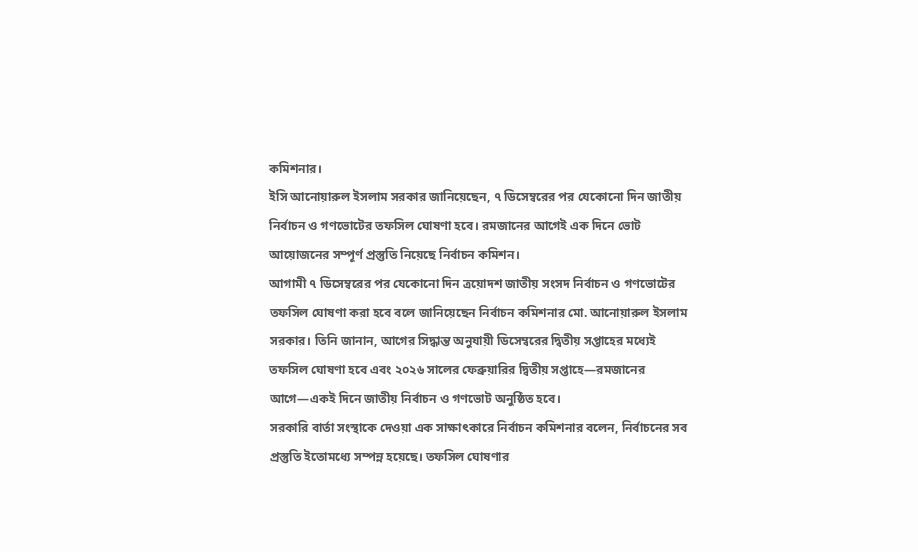কমিশনার।
ইসি আনোয়ারুল ইসলাম সরকার জানিয়েছেন, ৭ ডিসেম্বরের পর যেকোনো দিন জাতীয় নির্বাচন ও গণভোটের তফসিল ঘোষণা হবে। রমজানের আগেই এক দিনে ভোট আয়োজনের সম্পূর্ণ প্রস্তুতি নিয়েছে নির্বাচন কমিশন।
আগামী ৭ ডিসেম্বরের পর যেকোনো দিন ত্রয়োদশ জাতীয় সংসদ নির্বাচন ও গণভোটের তফসিল ঘোষণা করা হবে বলে জানিয়েছেন নির্বাচন কমিশনার মো. আনোয়ারুল ইসলাম সরকার। তিনি জানান, আগের সিদ্ধান্ত অনুযায়ী ডিসেম্বরের দ্বিতীয় সপ্তাহের মধ্যেই তফসিল ঘোষণা হবে এবং ২০২৬ সালের ফেব্রুয়ারির দ্বিতীয় সপ্তাহে—রমজানের আগে—একই দিনে জাতীয় নির্বাচন ও গণভোট অনুষ্ঠিত হবে।
সরকারি বার্তা সংস্থাকে দেওয়া এক সাক্ষাৎকারে নির্বাচন কমিশনার বলেন, নির্বাচনের সব প্রস্তুতি ইতোমধ্যে সম্পন্ন হয়েছে। তফসিল ঘোষণার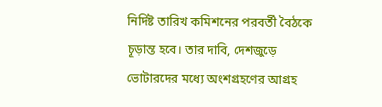নির্দিষ্ট তারিখ কমিশনের পরবর্তী বৈঠকে চূড়ান্ত হবে। তার দাবি, দেশজুড়ে ভোটারদের মধ্যে অংশগ্রহণের আগ্রহ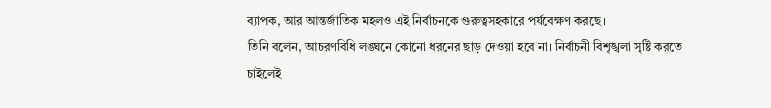ব্যাপক, আর আন্তর্জাতিক মহলও এই নির্বাচনকে গুরুত্বসহকারে পর্যবেক্ষণ করছে।
তিনি বলেন, আচরণবিধি লঙ্ঘনে কোনো ধরনের ছাড় দেওয়া হবে না। নির্বাচনী বিশৃঙ্খলা সৃষ্টি করতে চাইলেই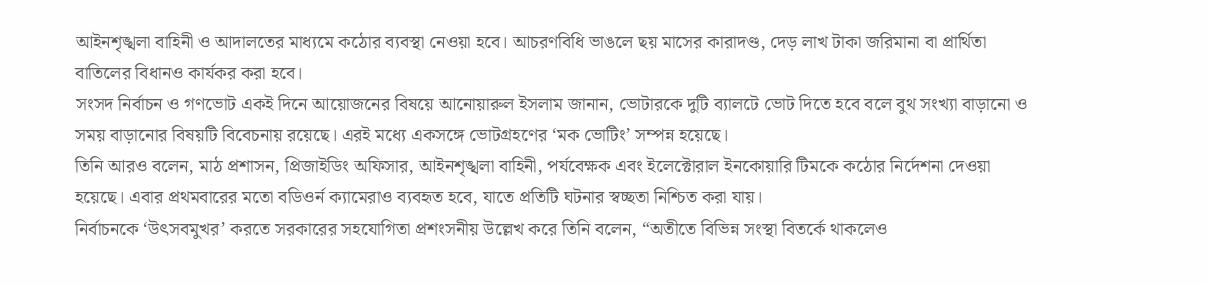আইনশৃঙ্খলা বাহিনী ও আদালতের মাধ্যমে কঠোর ব্যবস্থা নেওয়া হবে। আচরণবিধি ভাঙলে ছয় মাসের কারাদণ্ড, দেড় লাখ টাকা জরিমানা বা প্রার্থিতা বাতিলের বিধানও কার্যকর করা হবে।
সংসদ নির্বাচন ও গণভোট একই দিনে আয়োজনের বিষয়ে আনোয়ারুল ইসলাম জানান, ভোটারকে দুটি ব্যালটে ভোট দিতে হবে বলে বুথ সংখ্যা বাড়ানো ও সময় বাড়ানোর বিষয়টি বিবেচনায় রয়েছে। এরই মধ্যে একসঙ্গে ভোটগ্রহণের ‘মক ভোটিং’ সম্পন্ন হয়েছে।
তিনি আরও বলেন, মাঠ প্রশাসন, প্রিজাইডিং অফিসার, আইনশৃঙ্খলা বাহিনী, পর্যবেক্ষক এবং ইলেক্টোরাল ইনকোয়ারি টিমকে কঠোর নির্দেশনা দেওয়া হয়েছে। এবার প্রথমবারের মতো বডিওর্ন ক্যামেরাও ব্যবহৃত হবে, যাতে প্রতিটি ঘটনার স্বচ্ছতা নিশ্চিত করা যায়।
নির্বাচনকে ‘উৎসবমুখর’ করতে সরকারের সহযোগিতা প্রশংসনীয় উল্লেখ করে তিনি বলেন, “অতীতে বিভিন্ন সংস্থা বিতর্কে থাকলেও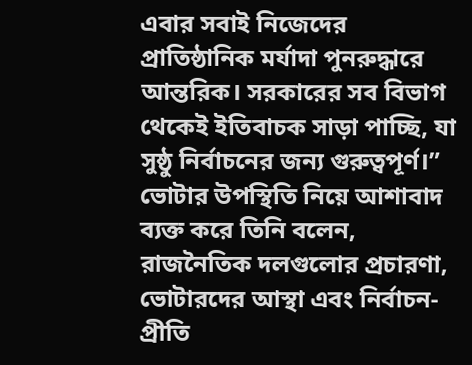এবার সবাই নিজেদের প্রাতিষ্ঠানিক মর্যাদা পুনরুদ্ধারে আন্তরিক। সরকারের সব বিভাগ থেকেই ইতিবাচক সাড়া পাচ্ছি, যা সুষ্ঠু নির্বাচনের জন্য গুরুত্বপূর্ণ।”
ভোটার উপস্থিতি নিয়ে আশাবাদ ব্যক্ত করে তিনি বলেন, রাজনৈতিক দলগুলোর প্রচারণা, ভোটারদের আস্থা এবং নির্বাচন-প্রীতি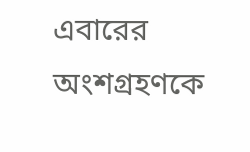এবারের অংশগ্রহণকে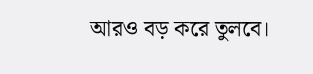আরও বড় করে তুলবে।